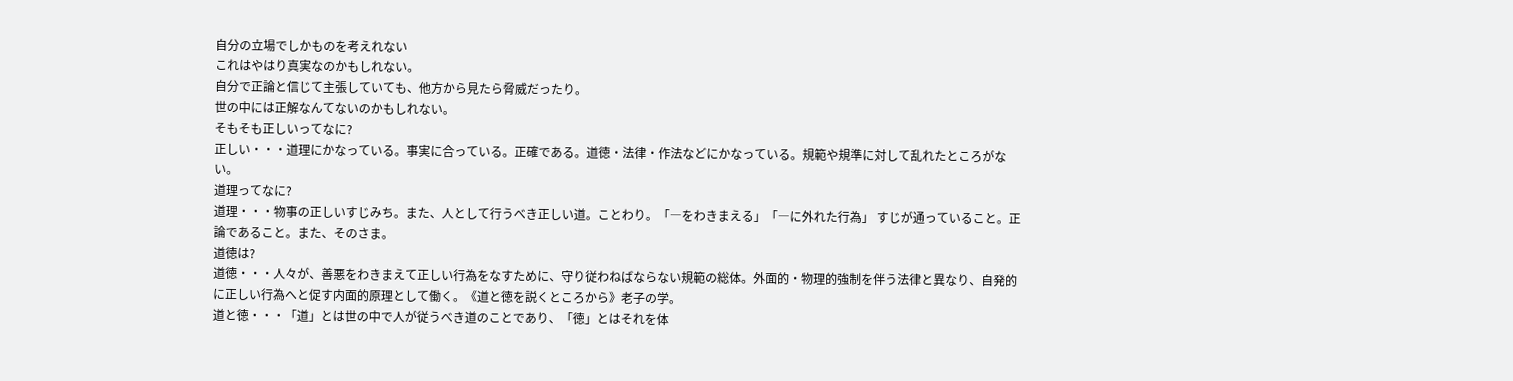自分の立場でしかものを考えれない
これはやはり真実なのかもしれない。
自分で正論と信じて主張していても、他方から見たら脅威だったり。
世の中には正解なんてないのかもしれない。
そもそも正しいってなに?
正しい・・・道理にかなっている。事実に合っている。正確である。道徳・法律・作法などにかなっている。規範や規準に対して乱れたところがない。
道理ってなに?
道理・・・物事の正しいすじみち。また、人として行うべき正しい道。ことわり。「―をわきまえる」「―に外れた行為」 すじが通っていること。正論であること。また、そのさま。
道徳は?
道徳・・・人々が、善悪をわきまえて正しい行為をなすために、守り従わねばならない規範の総体。外面的・物理的強制を伴う法律と異なり、自発的に正しい行為へと促す内面的原理として働く。《道と徳を説くところから》老子の学。
道と徳・・・「道」とは世の中で人が従うべき道のことであり、「徳」とはそれを体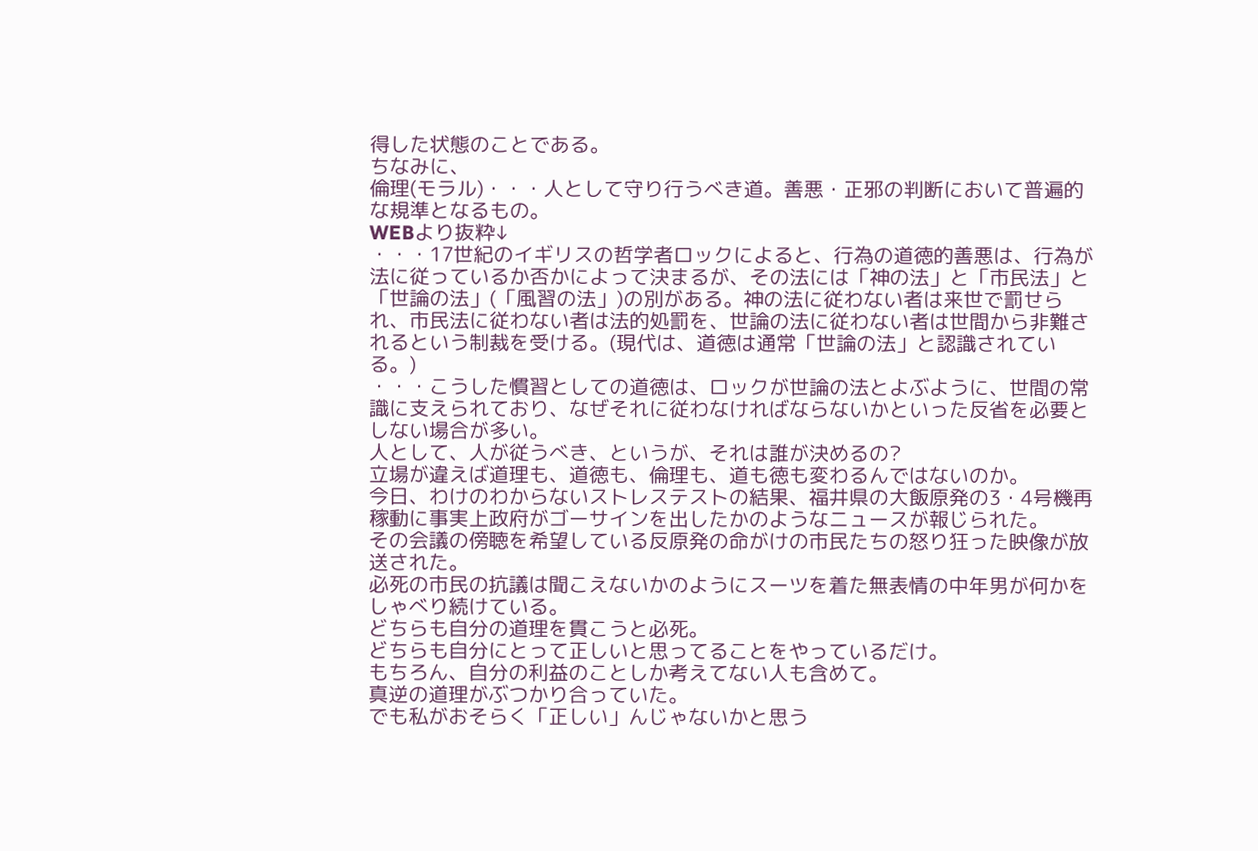得した状態のことである。
ちなみに、
倫理(モラル)・・・人として守り行うべき道。善悪・正邪の判断において普遍的な規準となるもの。
WEBより抜粋↓
・・・17世紀のイギリスの哲学者ロックによると、行為の道徳的善悪は、行為が法に従っているか否かによって決まるが、その法には「神の法」と「市民法」と「世論の法」(「風習の法」)の別がある。神の法に従わない者は来世で罰せられ、市民法に従わない者は法的処罰を、世論の法に従わない者は世間から非難されるという制裁を受ける。(現代は、道徳は通常「世論の法」と認識されている。)
・・・こうした慣習としての道徳は、ロックが世論の法とよぶように、世間の常識に支えられており、なぜそれに従わなければならないかといった反省を必要としない場合が多い。
人として、人が従うべき、というが、それは誰が決めるの?
立場が違えば道理も、道徳も、倫理も、道も徳も変わるんではないのか。
今日、わけのわからないストレステストの結果、福井県の大飯原発の3・4号機再稼動に事実上政府がゴーサインを出したかのようなニュースが報じられた。
その会議の傍聴を希望している反原発の命がけの市民たちの怒り狂った映像が放送された。
必死の市民の抗議は聞こえないかのようにスーツを着た無表情の中年男が何かをしゃべり続けている。
どちらも自分の道理を貫こうと必死。
どちらも自分にとって正しいと思ってることをやっているだけ。
もちろん、自分の利益のことしか考えてない人も含めて。
真逆の道理がぶつかり合っていた。
でも私がおそらく「正しい」んじゃないかと思う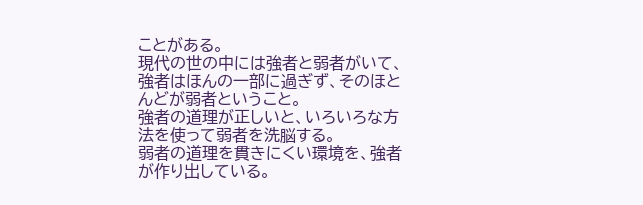ことがある。
現代の世の中には強者と弱者がいて、強者はほんの一部に過ぎず、そのほとんどが弱者ということ。
強者の道理が正しいと、いろいろな方法を使って弱者を洗脳する。
弱者の道理を貫きにくい環境を、強者が作り出している。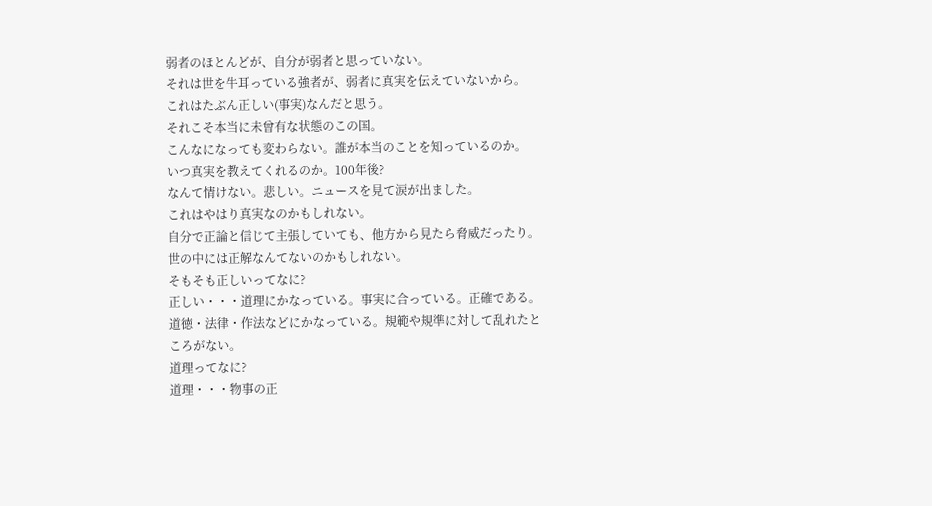弱者のほとんどが、自分が弱者と思っていない。
それは世を牛耳っている強者が、弱者に真実を伝えていないから。
これはたぶん正しい(事実)なんだと思う。
それこそ本当に未曾有な状態のこの国。
こんなになっても変わらない。誰が本当のことを知っているのか。
いつ真実を教えてくれるのか。100年後?
なんて情けない。悲しい。ニュースを見て涙が出ました。
これはやはり真実なのかもしれない。
自分で正論と信じて主張していても、他方から見たら脅威だったり。
世の中には正解なんてないのかもしれない。
そもそも正しいってなに?
正しい・・・道理にかなっている。事実に合っている。正確である。道徳・法律・作法などにかなっている。規範や規準に対して乱れたところがない。
道理ってなに?
道理・・・物事の正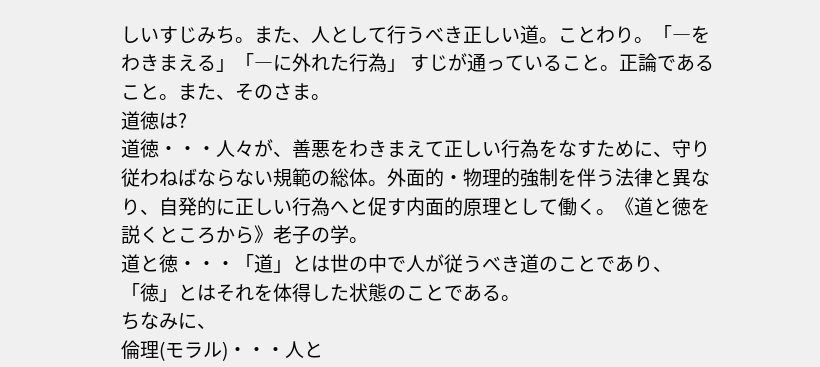しいすじみち。また、人として行うべき正しい道。ことわり。「―をわきまえる」「―に外れた行為」 すじが通っていること。正論であること。また、そのさま。
道徳は?
道徳・・・人々が、善悪をわきまえて正しい行為をなすために、守り従わねばならない規範の総体。外面的・物理的強制を伴う法律と異なり、自発的に正しい行為へと促す内面的原理として働く。《道と徳を説くところから》老子の学。
道と徳・・・「道」とは世の中で人が従うべき道のことであり、「徳」とはそれを体得した状態のことである。
ちなみに、
倫理(モラル)・・・人と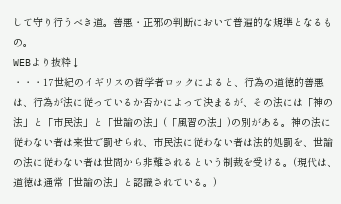して守り行うべき道。善悪・正邪の判断において普遍的な規準となるもの。
WEBより抜粋↓
・・・17世紀のイギリスの哲学者ロックによると、行為の道徳的善悪は、行為が法に従っているか否かによって決まるが、その法には「神の法」と「市民法」と「世論の法」(「風習の法」)の別がある。神の法に従わない者は来世で罰せられ、市民法に従わない者は法的処罰を、世論の法に従わない者は世間から非難されるという制裁を受ける。(現代は、道徳は通常「世論の法」と認識されている。)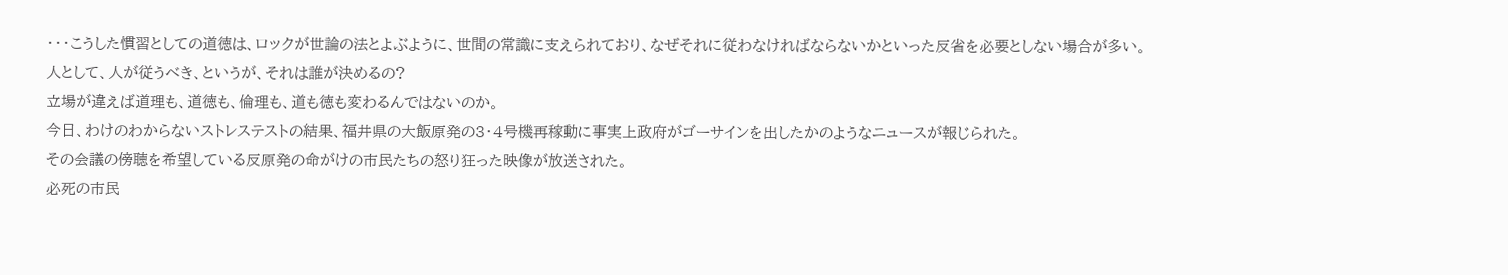・・・こうした慣習としての道徳は、ロックが世論の法とよぶように、世間の常識に支えられており、なぜそれに従わなければならないかといった反省を必要としない場合が多い。
人として、人が従うべき、というが、それは誰が決めるの?
立場が違えば道理も、道徳も、倫理も、道も徳も変わるんではないのか。
今日、わけのわからないストレステストの結果、福井県の大飯原発の3・4号機再稼動に事実上政府がゴーサインを出したかのようなニュースが報じられた。
その会議の傍聴を希望している反原発の命がけの市民たちの怒り狂った映像が放送された。
必死の市民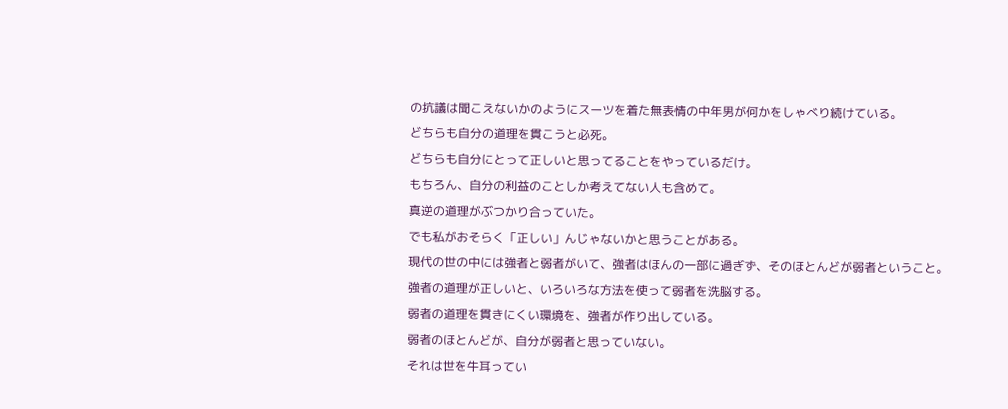の抗議は聞こえないかのようにスーツを着た無表情の中年男が何かをしゃべり続けている。
どちらも自分の道理を貫こうと必死。
どちらも自分にとって正しいと思ってることをやっているだけ。
もちろん、自分の利益のことしか考えてない人も含めて。
真逆の道理がぶつかり合っていた。
でも私がおそらく「正しい」んじゃないかと思うことがある。
現代の世の中には強者と弱者がいて、強者はほんの一部に過ぎず、そのほとんどが弱者ということ。
強者の道理が正しいと、いろいろな方法を使って弱者を洗脳する。
弱者の道理を貫きにくい環境を、強者が作り出している。
弱者のほとんどが、自分が弱者と思っていない。
それは世を牛耳ってい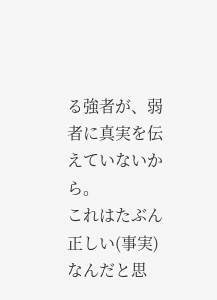る強者が、弱者に真実を伝えていないから。
これはたぶん正しい(事実)なんだと思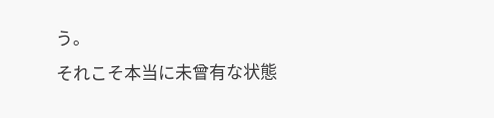う。
それこそ本当に未曾有な状態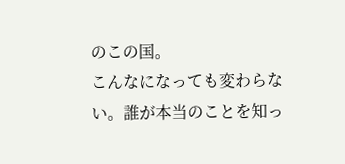のこの国。
こんなになっても変わらない。誰が本当のことを知っ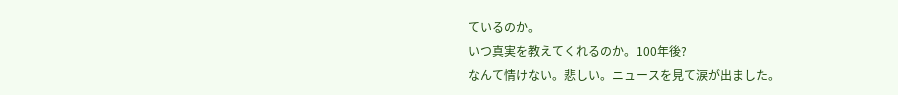ているのか。
いつ真実を教えてくれるのか。100年後?
なんて情けない。悲しい。ニュースを見て涙が出ました。